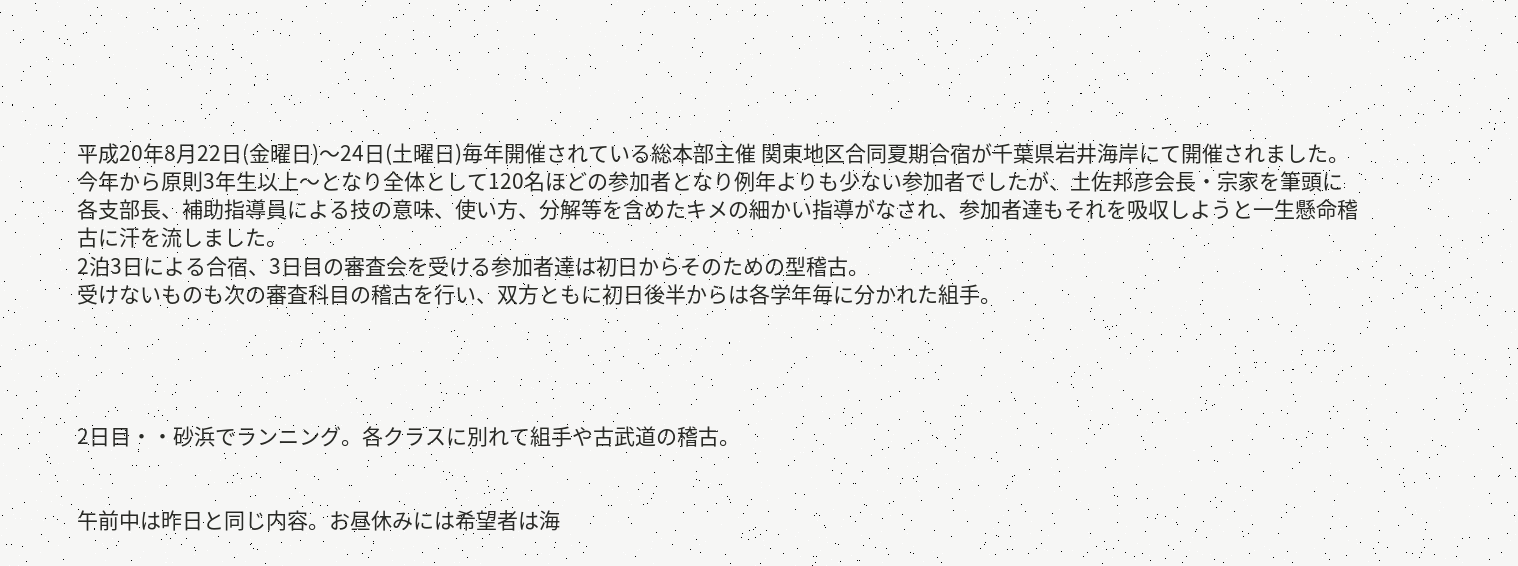平成20年8月22日(金曜日)〜24日(土曜日)毎年開催されている総本部主催 関東地区合同夏期合宿が千葉県岩井海岸にて開催されました。
今年から原則3年生以上〜となり全体として120名ほどの参加者となり例年よりも少ない参加者でしたが、土佐邦彦会長・宗家を筆頭に各支部長、補助指導員による技の意味、使い方、分解等を含めたキメの細かい指導がなされ、参加者達もそれを吸収しようと一生懸命稽古に汗を流しました。
2泊3日による合宿、3日目の審査会を受ける参加者達は初日からそのための型稽古。
受けないものも次の審査科目の稽古を行い、双方ともに初日後半からは各学年毎に分かれた組手。




2日目・・砂浜でランニング。各クラスに別れて組手や古武道の稽古。


午前中は昨日と同じ内容。お昼休みには希望者は海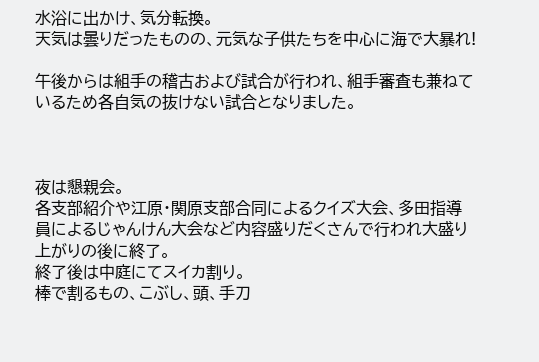水浴に出かけ、気分転換。
天気は曇りだったものの、元気な子供たちを中心に海で大暴れ!

午後からは組手の稽古および試合が行われ、組手審査も兼ねているため各自気の抜けない試合となりました。



夜は懇親会。
各支部紹介や江原・関原支部合同によるクイズ大会、多田指導員によるじゃんけん大会など内容盛りだくさんで行われ大盛り上がりの後に終了。
終了後は中庭にてスイカ割り。
棒で割るもの、こぶし、頭、手刀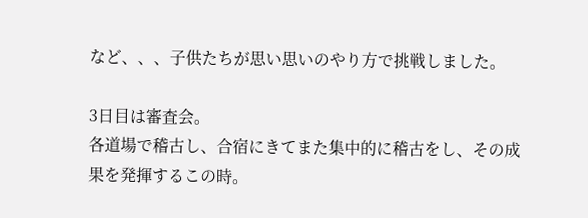など、、、子供たちが思い思いのやり方で挑戦しました。

3日目は審査会。
各道場で稽古し、合宿にきてまた集中的に稽古をし、その成果を発揮するこの時。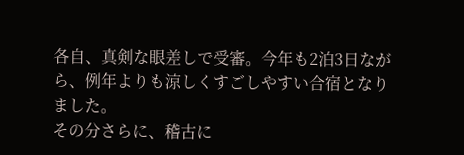各自、真剣な眼差しで受審。今年も2泊3日ながら、例年よりも涼しくすごしやすい合宿となりました。
その分さらに、稽古に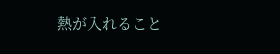熱が入れること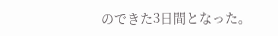のできた3日間となった。